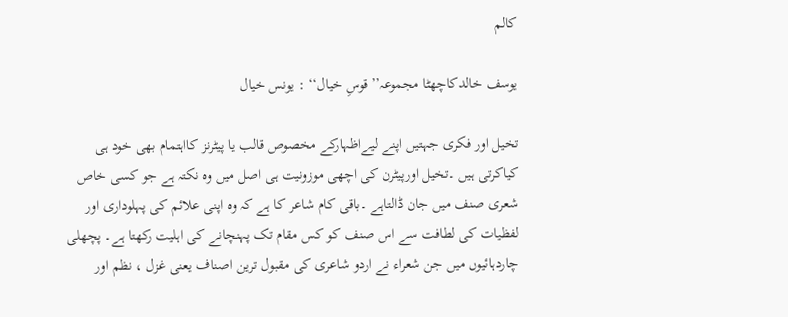کالم

یوسف خالدکاچھٹا مجموعہ’’قوسِ خیال‘‘ : یونس خیال

تخیل اور فکری جہتیں اپنے لیےاظہارکے مخصوص قالب یا پیٹرنز کااہتمام بھی خود ہی کیاکرتی ہیں ۔تخیل اورپیٹرن کی اچھی موزونیت ہی اصل میں وہ نکتہ ہے جو کسی خاص شعری صنف میں جان ڈالتاہے ۔باقی کام شاعر کا ہے کہ وہ اپنی علائم کی پہلوداری اور لفظیات کی لطافت سے اس صنف کو کس مقام تک پہنچانے کی اہلیت رکھتا ہے۔ پچھلی چاردہائیوں میں جن شعراء نے اردو شاعری کی مقبول ترین اصناف یعنی غزل ، نظم اور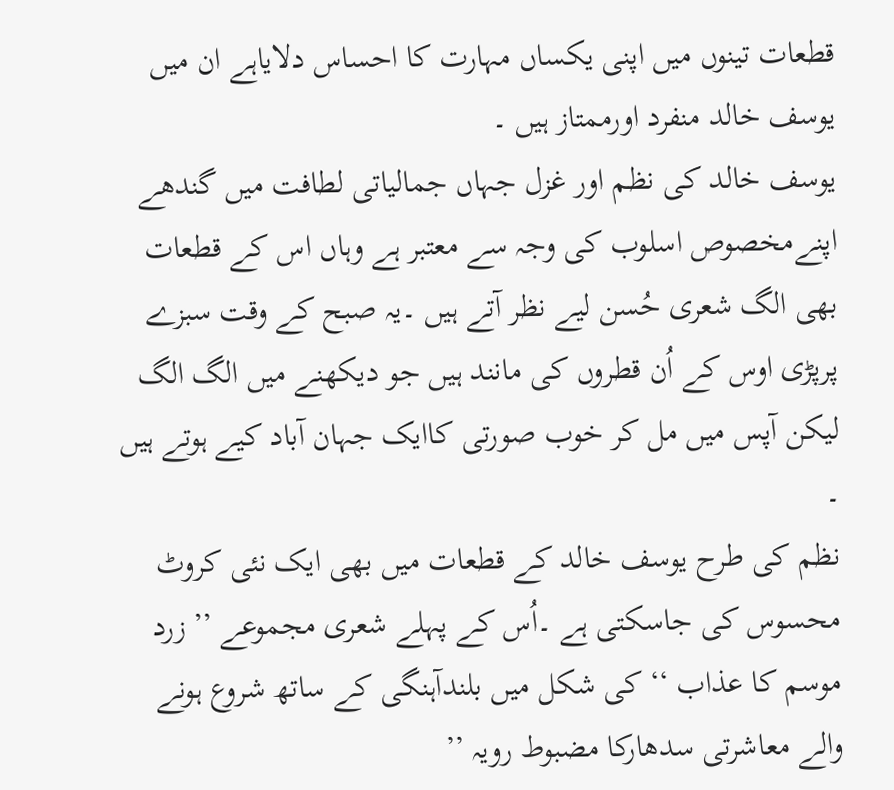قطعات تینوں میں اپنی یکساں مہارت کا احساس دلایاہے ان میں یوسف خالد منفرد اورممتاز ہیں ۔
یوسف خالد کی نظم اور غزل جہاں جمالیاتی لطافت میں گندھے اپنےمخصوص اسلوب کی وجہ سے معتبر ہے وہاں اس کے قطعات بھی الگ شعری حُسن لیے نظر آتے ہیں ۔یہ صبح کے وقت سبزے پرپڑی اوس کے اُن قطروں کی مانند ہیں جو دیکھنے میں الگ الگ لیکن آپس میں مل کر خوب صورتی کاایک جہان آباد کیے ہوتے ہیں ۔
نظم کی طرح یوسف خالد کے قطعات میں بھی ایک نئی کروٹ محسوس کی جاسکتی ہے ۔اُس کے پہلے شعری مجموعے ’’ زرد موسم کا عذاب ‘‘ کی شکل میں بلندآہنگی کے ساتھ شروع ہونے والے معاشرتی سدھارکا مضبوط رویہ ’’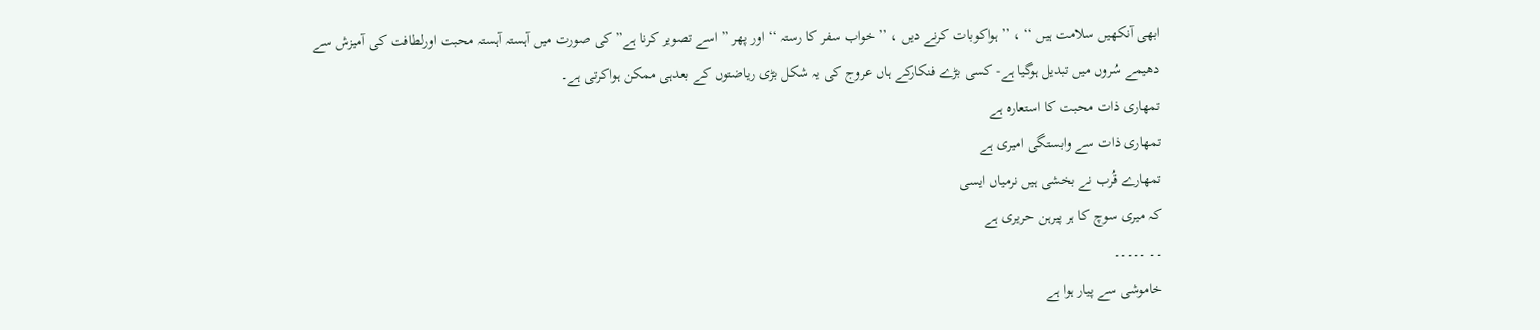ابھی آنکھیں سلامت ہیں ‘‘ ، ’’ ہواکوبات کرنے دیں ، ’’ خواب سفر کا رستہ ‘‘ اور پھر ” اسے تصویر کرنا ہے” کی صورت میں آہستہ آہستہ محبت اورلطافت کی آمیزش سے دھیمے سُروں میں تبدیل ہوگیا ہے- کسی بڑے فنکارکے ہاں عروج کی یہ شکل بڑی ریاضتوں کے بعدہی ممکن ہواکرتی ہے۔
تمھاری ذات محبت کا استعارہ ہے
تمھاری ذات سے وابستگی امیری ہے
تمھارے قُرب نے بخشی ہیں نرمیاں ایسی
کہ میری سوچ کا ہر پیرہن حریری ہے
۔۔ ۔۔۔۔۔
خاموشی سے پیار ہوا ہے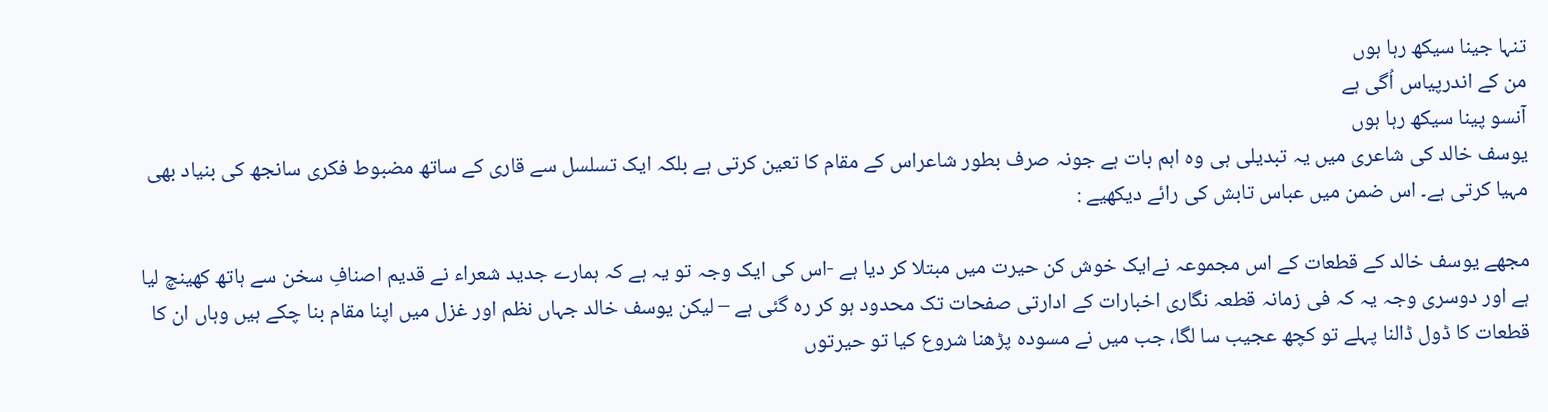تنہا جینا سیکھ رہا ہوں
من کے اندرپیاس اُگی ہے
آنسو پینا سیکھ رہا ہوں
یوسف خالد کی شاعری میں یہ تبدیلی ہی وہ اہم بات ہے جونہ صرف بطور شاعراس کے مقام کا تعین کرتی ہے بلکہ ایک تسلسل سے قاری کے ساتھ مضبوط فکری سانجھ کی بنیاد بھی مہیا کرتی ہے۔ اس ضمن میں عباس تابش کی رائے دیکھیے :

مجھے یوسف خالد کے قطعات کے اس مجموعہ نےایک خوش کن حیرت میں مبتلا کر دیا ہے -اس کی ایک وجہ تو یہ ہے کہ ہمارے جدید شعراء نے قدیم اصنافِ سخن سے ہاتھ کھینچ لیا ہے اور دوسری وجہ یہ کہ فی زمانہ قطعہ نگاری اخبارات کے ادارتی صفحات تک محدود ہو کر رہ گئی ہے – لیکن یوسف خالد جہاں نظم اور غزل میں اپنا مقام بنا چکے ہیں وہاں ان کا قطعات کا ڈول ڈالنا پہلے تو کچھ عجیب سا لگا، جب میں نے مسودہ پڑھنا شروع کیا تو حیرتوں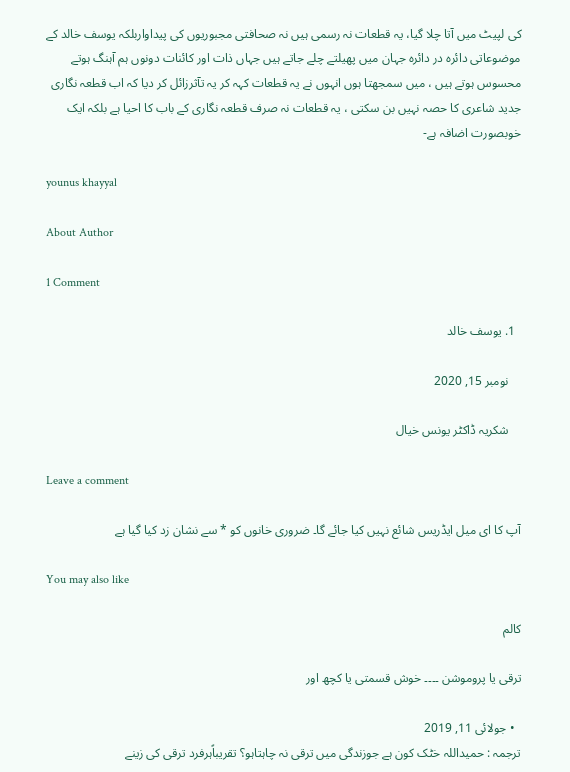کی لپیٹ میں آتا چلا گیا، یہ قطعات نہ رسمی ہیں نہ صحافتی مجبوریوں کی پیداواربلکہ یوسف خالد کے موضوعاتی دائرہ در دائرہ جہان میں پھیلتے چلے جاتے ہیں جہاں ذات اور کائنات دونوں ہم آہنگ ہوتے محسوس ہوتے ہیں ، میں سمجھتا ہوں انہوں نے یہ قطعات کہہ کر یہ تآثرزائل کر دیا کہ اب قطعہ نگاری جدید شاعری کا حصہ نہیں بن سکتی ، یہ قطعات نہ صرف قطعہ نگاری کے باب کا احیا ہے بلکہ ایک خوبصورت اضافہ ہے-

younus khayyal

About Author

1 Comment

  1. یوسف خالد

    نومبر 15, 2020

    شکریہ ڈاکٹر یونس خیال

Leave a comment

آپ کا ای میل ایڈریس شائع نہیں کیا جائے گا۔ ضروری خانوں کو * سے نشان زد کیا گیا ہے

You may also like

کالم

ترقی یا پروموشن ۔۔۔۔ خوش قسمتی یا کچھ اور

  • جولائی 11, 2019
ترجمہ : حمیداللہ خٹک کون ہے جوزندگی میں ترقی نہ چاہتاہو؟ تقریباًہرفرد ترقی کی زینے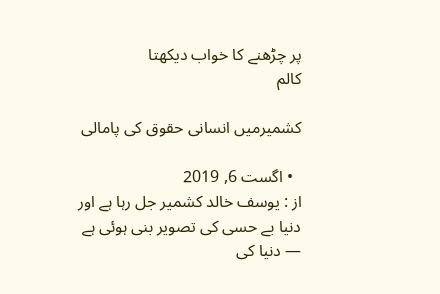پر چڑھنے کا خواب دیکھتا
کالم

کشمیرمیں انسانی حقوق کی پامالی

  • اگست 6, 2019
از : یوسف خالد کشمیر جل رہا ہے اور دنیا بے حسی کی تصویر بنی ہوئی ہے — دنیا کی